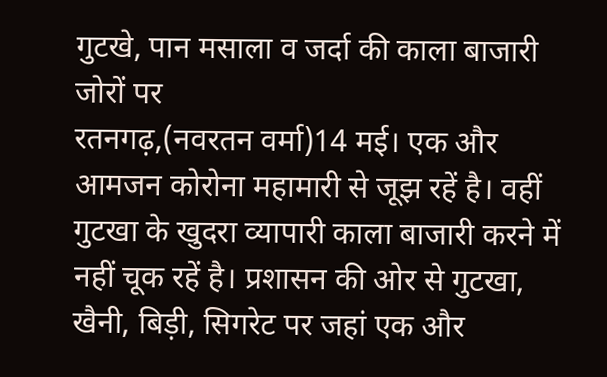गुटखे, पान मसाला व जर्दा की काला बाजारी जोरों पर
रतनगढ़,(नवरतन वर्मा)14 मई। एक और आमजन कोरोना महामारी से जूझ रहें है। वहीं गुटखा के खुदरा व्यापारी काला बाजारी करने में नहीं चूक रहें है। प्रशासन की ओर से गुटखा, खैनी, बिड़ी, सिगरेट पर जहां एक और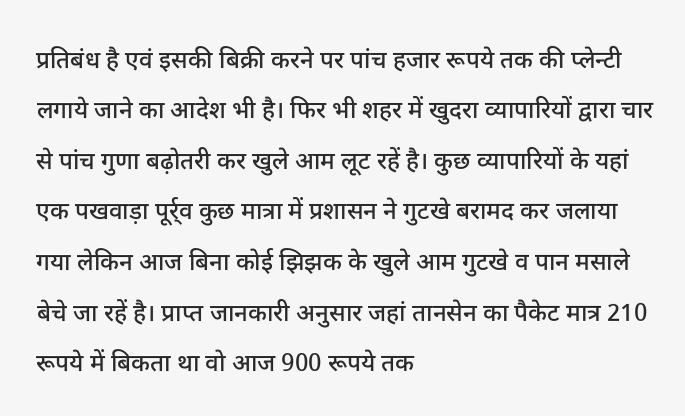प्रतिबंध है एवं इसकी बिक्री करने पर पांच हजार रूपये तक की प्लेन्टी लगाये जाने का आदेश भी है। फिर भी शहर में खुदरा व्यापारियों द्वारा चार से पांच गुणा बढ़ोतरी कर खुले आम लूट रहें है। कुछ व्यापारियों के यहां एक पखवाड़ा पूर्र्व कुछ मात्रा में प्रशासन ने गुटखे बरामद कर जलाया गया लेकिन आज बिना कोई झिझक के खुले आम गुटखे व पान मसाले बेचे जा रहें है। प्राप्त जानकारी अनुसार जहां तानसेन का पैकेट मात्र 210 रूपये में बिकता था वो आज 900 रूपये तक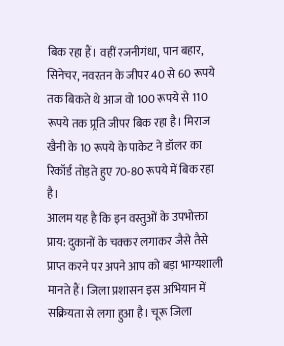बिक रहा हैं। वहीं रजनीगंधा, पान बहार, सिनेचर, नवरतन के जीपर 40 से 60 रूपये तक बिकते थे आज वो 100 रूपये से 110 रूपये तक प्र्रति जीपर बिक रहा है। मिराज खैनी के 10 रूपये के पाकेट ने डॉलर का रिकॉर्ड तोड़ते हुए 70-80 रूपये में बिक रहा है।
आलम यह है कि इन वस्तुओं के उपभोक्ता प्राय: दुकानों के चक्कर लगाकर जैसे तैसे प्राप्त करने पर अपने आप को बड़ा भाग्यशाली मानते हैं। जिला प्रशासन इस अभियान में सक्रियता से लगा हुआ है। चूरू जिला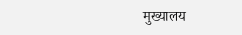मुख्यालय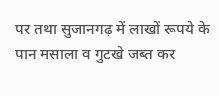पर तथा सुजानगढ़ में लाखों रूपये के पान मसाला व गुटखे जब्त कर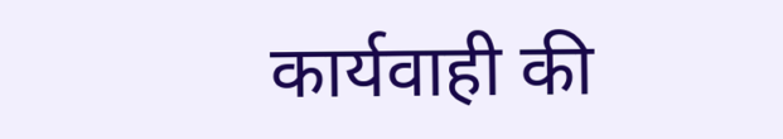कार्यवाही की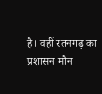है। वहीं रतनगढ़ का प्रशासन मौन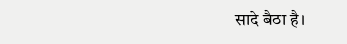सादे बैठा है।